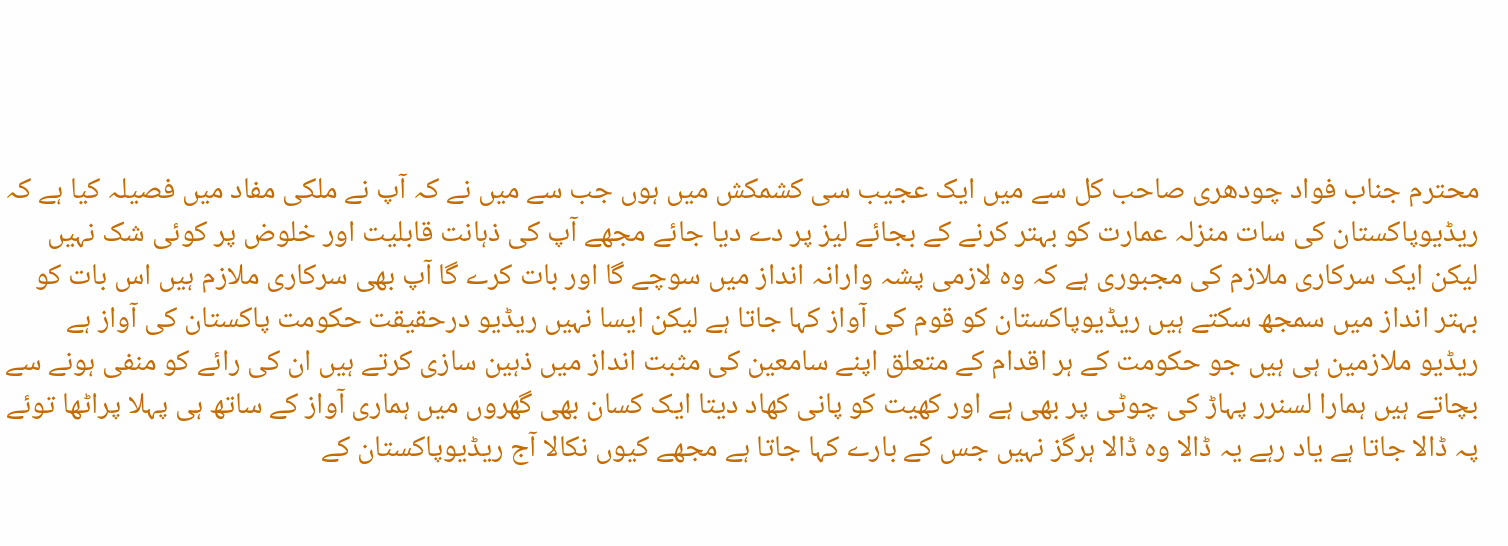محترم جناب فواد چودھری صاحب کل سے میں ایک عجیب سی کشمکش میں ہوں جب سے میں نے کہ آپ نے ملکی مفاد میں فصیلہ کیا ہے کہ ریڈیوپاکستان کی سات منزلہ عمارت کو بہتر کرنے کے بجائے لیز پر دے دیا جائے مجھے آپ کی ذہانت قابلیت اور خلوض پر کوئی شک نہیں لیکن ایک سرکاری ملازم کی مجبوری ہے کہ وہ لازمی پشہ وارانہ انداز میں سوچے گا اور بات کرے گا آپ بھی سرکاری ملازم ہیں اس بات کو بہتر انداز میں سمجھ سکتے ہیں ریڈیوپاکستان کو قوم کی آواز کہا جاتا ہے لیکن ایسا نہیں ریڈیو درحقیقت حکومت پاکستان کی آواز ہے ریڈیو ملازمین ہی ہیں جو حکومت کے ہر اقدام کے متعلق اپنے سامعین کی مثبت انداز میں ذہین سازی کرتے ہیں ان کی رائے کو منفی ہونے سے بچاتے ہیں ہمارا لسنرر پہاڑ کی چوٹی پر بھی ہے اور کھیت کو پانی کھاد دیتا ایک کسان بھی گھروں میں ہماری آواز کے ساتھ ہی پہلا پراٹھا توئے پہ ڈالا جاتا ہے یاد رہے یہ ڈالا وہ ڈالا ہرگز نہیں جس کے بارے کہا جاتا ہے مجھے کیوں نکالا آج ریڈیوپاکستان کے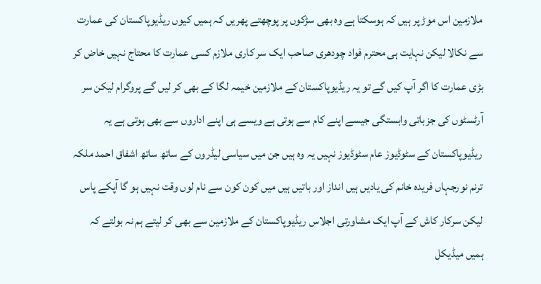ملازمین اس موڑ پر ہیں کہ ہوسکتا ہے وہ بھی سڑکوں پر پوچھتے پھریں کہ ہمیں کیوں ریڈیوپاکستان کی عمارت سے نکالا لیکن نہایت ہی محترم فواد چودھری صاحب ایک سر کاری ملازم کسی عمارت کا محتاج نہیں خاض کر بڑی عمارت کا اگر آپ کیں گے تو یہ ریڈیوپاکستان کے ملازمین خیمہ لگا کے بھی کر لیں گے پروگرام لیکن سر آرٹسٹوں کی جزباتی وابستگی جیسے اپنے کام سے ہوتی ہے ویسے ہی اپنے اداروں سے بھی ہوتی ہے یہ ریڈیوپاکستان کے سٹوڈیوز عام سٹوڈیوز نہیں یہ وہ ہیں جن میں سیاسی لیڈروں کے ساتھ ساتھ اشفاق احمد ملکہ ترنم نورجہاں فریدہ خانم کی یادیں ہیں انداز اور باتیں ہیں میں کون کون سے نام لوں وقت نہیں ہو گا آپکے پاس لیکن سرکار کاش کے آپ ایک مشاورتی اجلاس ریڈیوپاکستان کے ملازمین سے بھی کر لیتے ہم نہ بولتے کہ ہمیں میڈیکل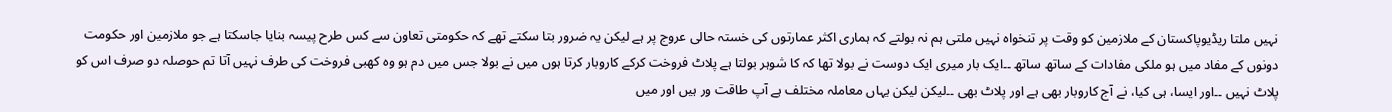نہیں ملتا ریڈیوپاکستان کے ملازمین کو وقت پر تنخواہ نہیں ملتی ہم نہ بولتے کہ ہماری اکثر عمارتوں کی خستہ حالی عروج پر ہے لیکن یہ ضرور بتا سکتے تھے کہ حکومتی تعاون سے کس طرح پیسہ بنایا جاسکتا ہے جو ملازمین اور حکومت دونوں کے مفاد میں ہو ملکی مفادات کے ساتھ ساتھ ۔۔ایک بار میری ایک دوست نے بولا تھا کہ کا شوہر بولتا ہے پلاٹ فروخت کرکے کاروبار کرتا ہوں میں نے بولا جس میں دم ہو وہ کھبی فروخت کی طرف نہیں آتا تم حوصلہ دو صرف اس کو پلاٹ نہیں ۔۔اور ایسا، ہی کیا، نے آج کاروبار بھی ہے اور پلاٹ بھی ۔۔لیکن لیکن یہاں معاملہ مختلف ہے آپ طاقت ور ہیں اور میں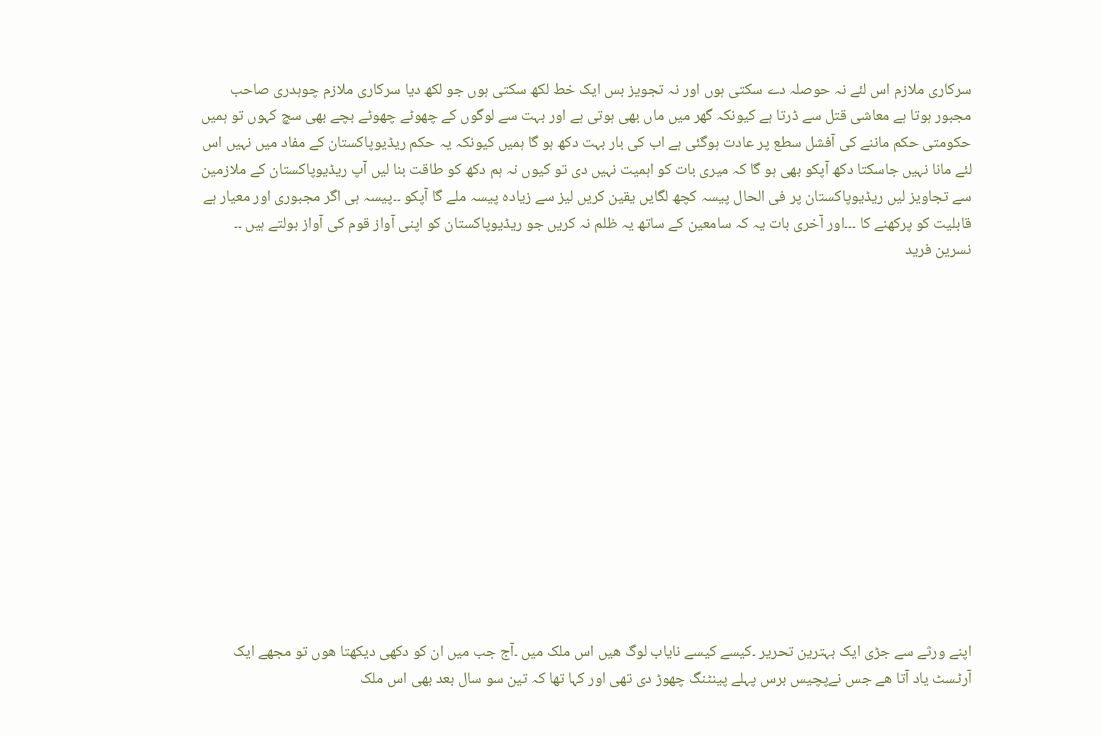سرکاری ملازم اس لئے نہ حوصلہ دے سکتی ہوں اور نہ تجویز بس ایک خط لکھ سکتی ہوں جو لکھ دیا سرکاری ملازم چوہدری صاحب مجبور ہوتا ہے معاشی قتل سے ڈرتا ہے کیونکہ گھر میں ماں بھی ہوتی ہے اور بہت سے لوگوں کے چھوٹے چھوٹے بچے بھی سچ کہوں تو ہمیں حکومتی حکم ماننے کی آفشل سطع پر عادت ہوگئی ہے اب کی بار بہت دکھ ہو گا ہمیں کیونکہ یہ حکم ریڈیوپاکستان کے مفاد میں نہیں اس لئے مانا نہیں جاسکتا دکھ آپکو بھی ہو گا کہ میری بات کو اہمیت نہیں دی تو کیوں نہ ہم دکھ کو طاقت بنا لیں آپ ریڈیوپاکستان کے ملازمین سے تجاویز لیں ریڈیوپاکستان پر فی الحال پیسہ کچھ لگایں یقین کریں لیز سے زیادہ پیسہ ملے گا آپکو ۔۔پیسہ ہی اگر مجبوری اور معیار ہے قابلیت کو پرکھنے کا ۔۔۔اور آخری بات یہ کہ سامعین کے ساتھ یہ ظلم نہ کریں جو ریڈیوپاکستان کو اپنی آواز قوم کی آواز بولتے ہیں ۔۔
نسرین فرید














اپنے ورثے سے جڑی ایک بہترین تحریر ۔کیسے کیسے نایاب لوگ ھیں اس ملک میں ۔آج جب میں ان کو دکھی دیکھتا ھوں تو مجھے ایک آرٹسٹ یاد آتا ھے جس نےپچیس برس پہلے پینٹنگ چھوڑ دی تھی اور کہا تھا کہ تین سو سال بعد بھی اس ملک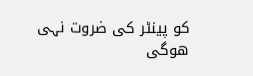کو پینٹر کی ضروت نہی ھوگی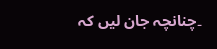۔چنانچہ جان لیں کہ